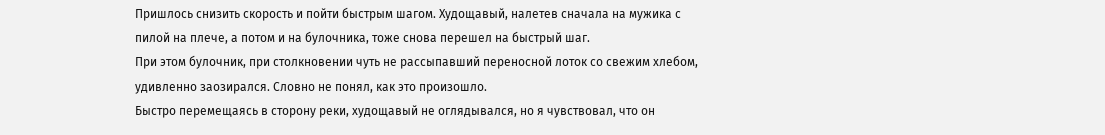Пришлось снизить скорость и пойти быстрым шагом. Худощавый, налетев сначала на мужика с пилой на плече, а потом и на булочника, тоже снова перешел на быстрый шаг.
При этом булочник, при столкновении чуть не рассыпавший переносной лоток со свежим хлебом, удивленно заозирался. Словно не понял, как это произошло.
Быстро перемещаясь в сторону реки, худощавый не оглядывался, но я чувствовал, что он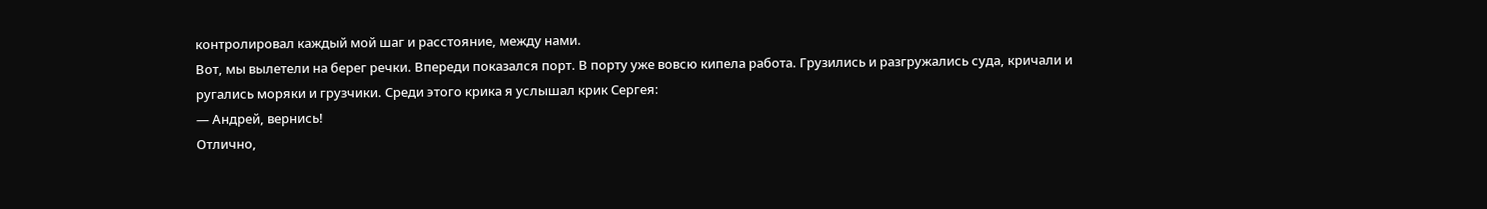контролировал каждый мой шаг и расстояние, между нами.
Вот, мы вылетели на берег речки. Впереди показался порт. В порту уже вовсю кипела работа. Грузились и разгружались суда, кричали и ругались моряки и грузчики. Среди этого крика я услышал крик Сергея:
— Андрей, вернись!
Отлично,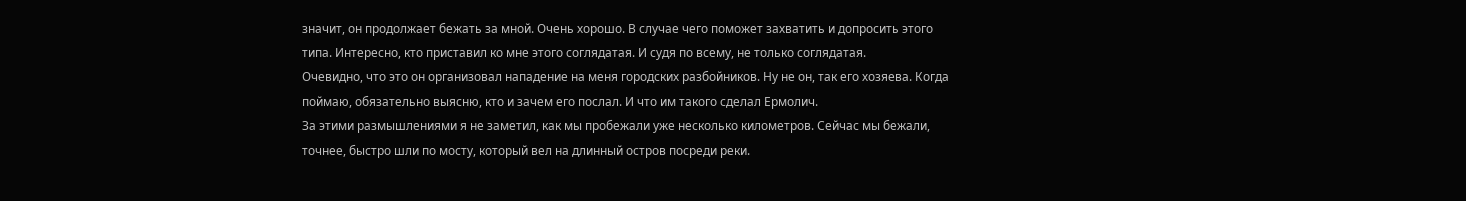значит, он продолжает бежать за мной. Очень хорошо. В случае чего поможет захватить и допросить этого типа. Интересно, кто приставил ко мне этого соглядатая. И судя по всему, не только соглядатая.
Очевидно, что это он организовал нападение на меня городских разбойников. Ну не он, так его хозяева. Когда поймаю, обязательно выясню, кто и зачем его послал. И что им такого сделал Ермолич.
За этими размышлениями я не заметил, как мы пробежали уже несколько километров. Сейчас мы бежали, точнее, быстро шли по мосту, который вел на длинный остров посреди реки.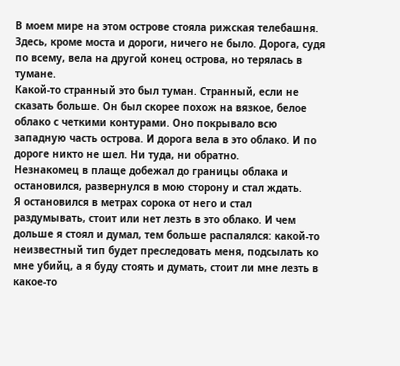В моем мире на этом острове стояла рижская телебашня. Здесь, кроме моста и дороги, ничего не было. Дорога, судя по всему, вела на другой конец острова, но терялась в тумане.
Какой-то странный это был туман. Странный, если не сказать больше. Он был скорее похож на вязкое, белое облако с четкими контурами. Оно покрывало всю западную часть острова. И дорога вела в это облако. И по дороге никто не шел. Ни туда, ни обратно.
Незнакомец в плаще добежал до границы облака и остановился, развернулся в мою сторону и стал ждать.
Я остановился в метрах сорока от него и стал раздумывать, стоит или нет лезть в это облако. И чем дольше я стоял и думал, тем больше распалялся: какой-то неизвестный тип будет преследовать меня, подсылать ко мне убийц, а я буду стоять и думать, стоит ли мне лезть в какое-то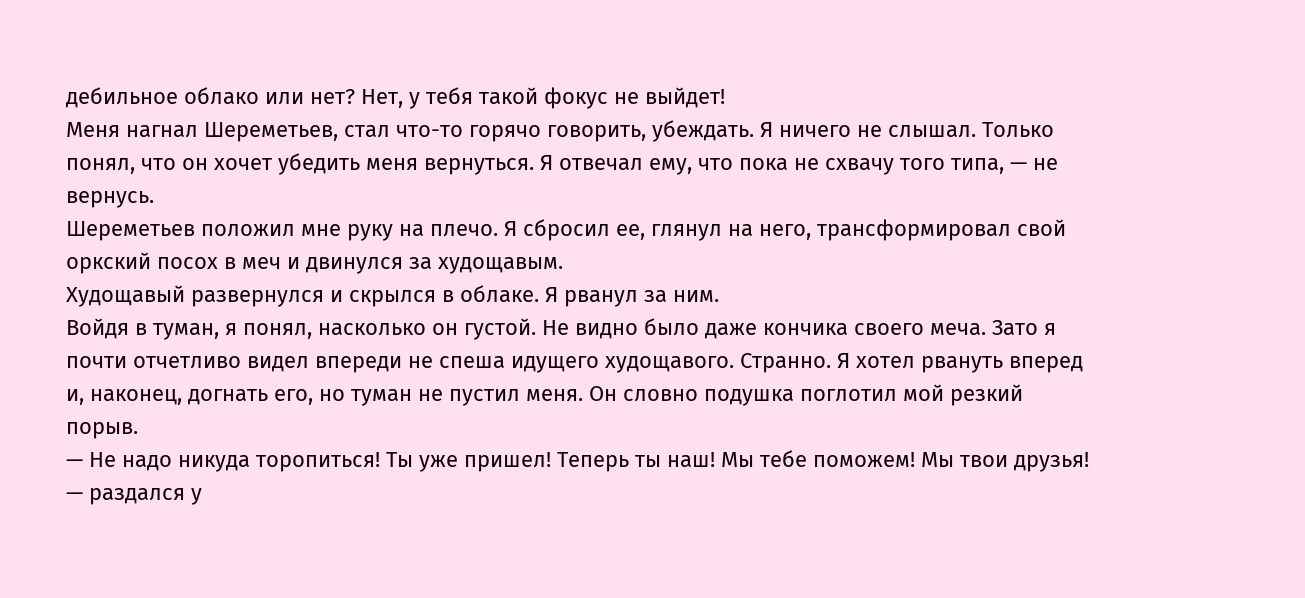дебильное облако или нет? Нет, у тебя такой фокус не выйдет!
Меня нагнал Шереметьев, стал что-то горячо говорить, убеждать. Я ничего не слышал. Только понял, что он хочет убедить меня вернуться. Я отвечал ему, что пока не схвачу того типа, — не вернусь.
Шереметьев положил мне руку на плечо. Я сбросил ее, глянул на него, трансформировал свой оркский посох в меч и двинулся за худощавым.
Худощавый развернулся и скрылся в облаке. Я рванул за ним.
Войдя в туман, я понял, насколько он густой. Не видно было даже кончика своего меча. Зато я почти отчетливо видел впереди не спеша идущего худощавого. Странно. Я хотел рвануть вперед и, наконец, догнать его, но туман не пустил меня. Он словно подушка поглотил мой резкий порыв.
— Не надо никуда торопиться! Ты уже пришел! Теперь ты наш! Мы тебе поможем! Мы твои друзья! — раздался у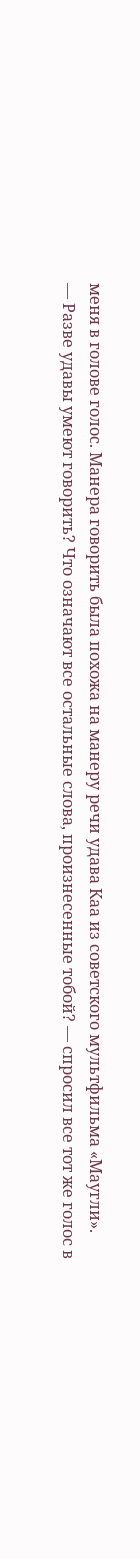меня в голове голос. Манера говорить была похожа на манеру речи удава Каа из советского мультфильма «Маугли».
— Разве удавы умеют говорить? Что означают все остальные слова, произнесенные тобой? — спросил все тот же голос в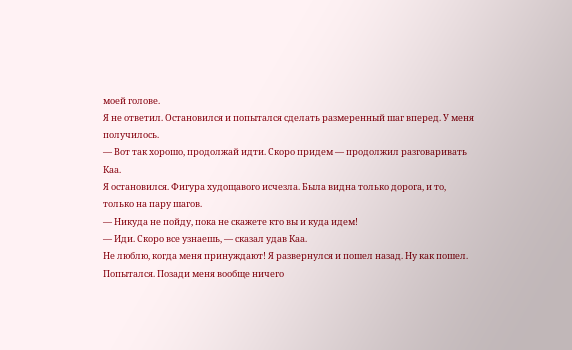моей голове.
Я не ответил. Остановился и попытался сделать размеренный шаг вперед. У меня получилось.
— Вот так хорошо, продолжай идти. Скоро придем — продолжил разговаривать Каа.
Я остановился. Фигура худощавого исчезла. Была видна только дорога, и то, только на пару шагов.
— Никуда не пойду, пока не скажете кто вы и куда идем!
— Иди. Скоро все узнаешь, — сказал удав Каа.
Не люблю, когда меня принуждают! Я развернулся и пошел назад. Ну как пошел. Попытался. Позади меня вообще ничего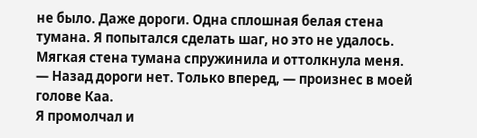не было. Даже дороги. Одна сплошная белая стена тумана. Я попытался сделать шаг, но это не удалось. Мягкая стена тумана спружинила и оттолкнула меня.
— Назад дороги нет. Только вперед, — произнес в моей голове Каа.
Я промолчал и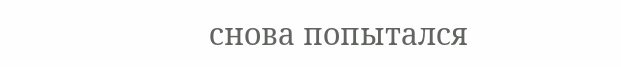снова попытался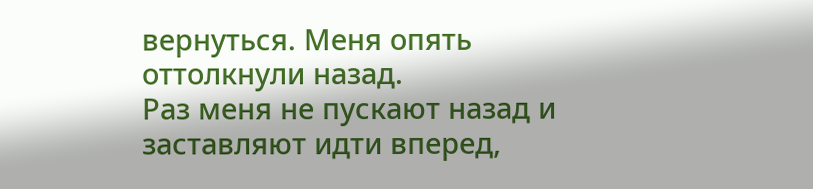вернуться. Меня опять оттолкнули назад.
Раз меня не пускают назад и заставляют идти вперед,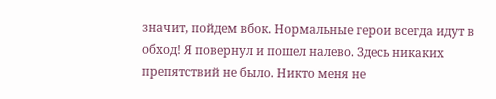значит, пойдем вбок. Нормальные герои всегда идут в обход! Я повернул и пошел налево. Здесь никаких препятствий не было. Никто меня не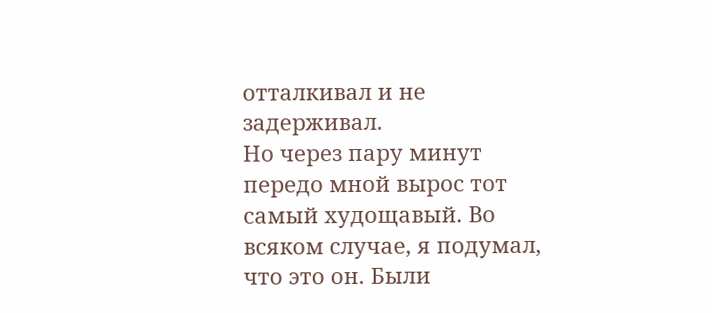отталкивал и не задерживал.
Но через пару минут передо мной вырос тот самый худощавый. Во всяком случае, я подумал, что это он. Были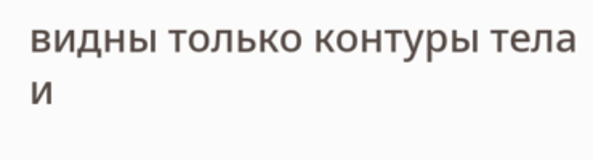видны только контуры тела и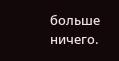больше ничего.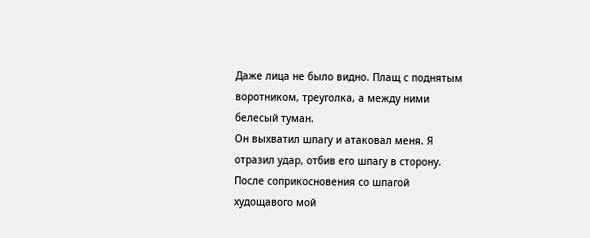Даже лица не было видно. Плащ с поднятым воротником, треуголка, а между ними белесый туман.
Он выхватил шпагу и атаковал меня. Я отразил удар, отбив его шпагу в сторону. После соприкосновения со шпагой худощавого мой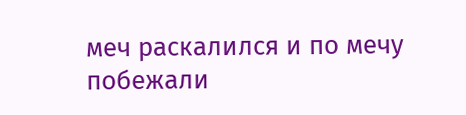меч раскалился и по мечу побежали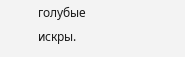голубые искры.